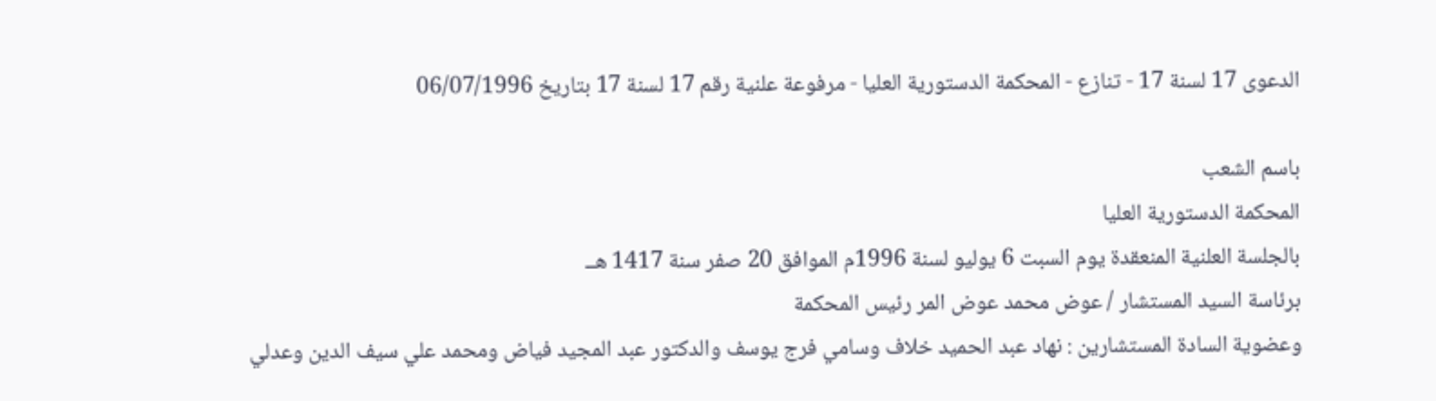الدعوى 17 لسنة 17 - تنازع - المحكمة الدستورية العليا - مرفوعة علنية رقم 17 لسنة 17 بتاريخ 06/07/1996

باسم الشعب
المحكمة الدستورية العليا
بالجلسة العلنية المنعقدة يوم السبت 6 يوليو لسنة 1996م الموافق 20 صفر سنة 1417 هــ
برئاسة السيد المستشار / عوض محمد عوض المر رئيس المحكمة
وعضوية السادة المستشارين : نهاد عبد الحميد خلاف وسامي فرج يوسف والدكتور عبد المجيد فياض ومحمد علي سيف الدين وعدلي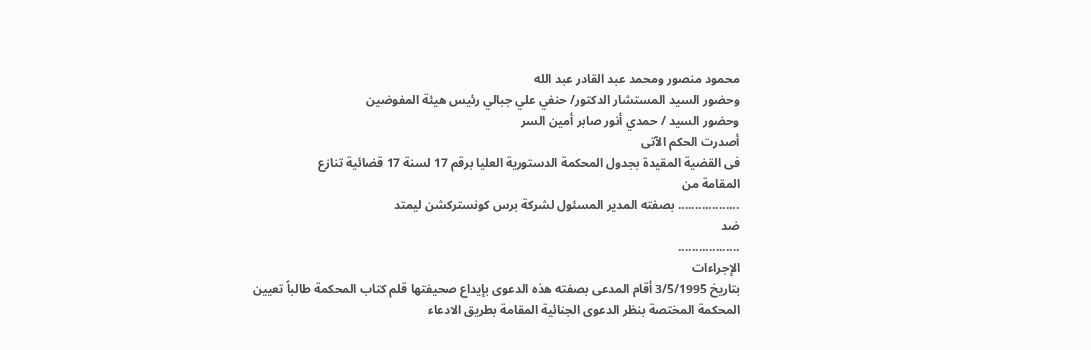محمود منصور ومحمد عبد القادر عبد الله
وحضور السيد المستشار الدكتور/ حنفي علي جبالي رئيس هيئة المفوضين
وحضور السيد / حمدي أنور صابر أمين السر
أصدرت الحكم الآتى
فى القضية المقيدة بجدول المحكمة الدستورية العليا برقم 17 لسنة 17 قضائية تنازع
المقامة من
.................. بصفته المدير المسئول لشركة برس كونستركشن ليمتد
ضد
..................
الإجراءات
بتاريخ 3/5/1995 أقام المدعى بصفته هذه الدعوى بإيداع صحيفتها قلم كتاب المحكمة طالباً تعيين المحكمة المختصة بنظر الدعوى الجنائية المقامة بطريق الادعاء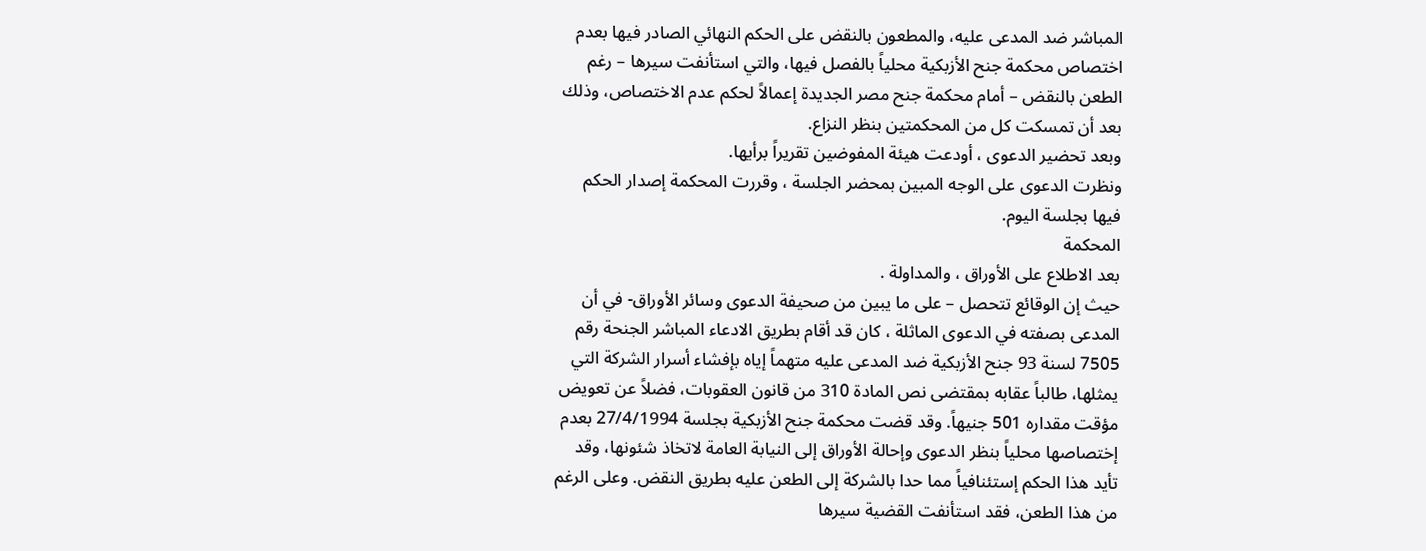المباشر ضد المدعى عليه، والمطعون بالنقض على الحكم النهائي الصادر فيها بعدم اختصاص محكمة جنح الأزبكية محلياً بالفصل فيها، والتي استأنفت سيرها – رغم الطعن بالنقض – أمام محكمة جنح مصر الجديدة إعمالاً لحكم عدم الاختصاص، وذلك بعد أن تمسكت كل من المحكمتين بنظر النزاع.
وبعد تحضير الدعوى ، أودعت هيئة المفوضين تقريراً برأيها.
ونظرت الدعوى على الوجه المبين بمحضر الجلسة ، وقررت المحكمة إصدار الحكم فيها بجلسة اليوم.
المحكمة
بعد الاطلاع على الأوراق ، والمداولة .
حيث إن الوقائع تتحصل – على ما يبين من صحيفة الدعوى وسائر الأوراق- في أن المدعى بصفته في الدعوى الماثلة ، كان قد أقام بطريق الادعاء المباشر الجنحة رقم 7505 لسنة 93 جنح الأزبكية ضد المدعى عليه متهماً إياه بإفشاء أسرار الشركة التي يمثلها، طالباً عقابه بمقتضى نص المادة 310 من قانون العقوبات، فضلاً عن تعويض مؤقت مقداره 501 جنيهاً. وقد قضت محكمة جنح الأزبكية بجلسة 27/4/1994 بعدم إختصاصها محلياً بنظر الدعوى وإحالة الأوراق إلى النيابة العامة لاتخاذ شئونها، وقد تأيد هذا الحكم إستئنافياً مما حدا بالشركة إلى الطعن عليه بطريق النقض. وعلى الرغم من هذا الطعن، فقد استأنفت القضية سيرها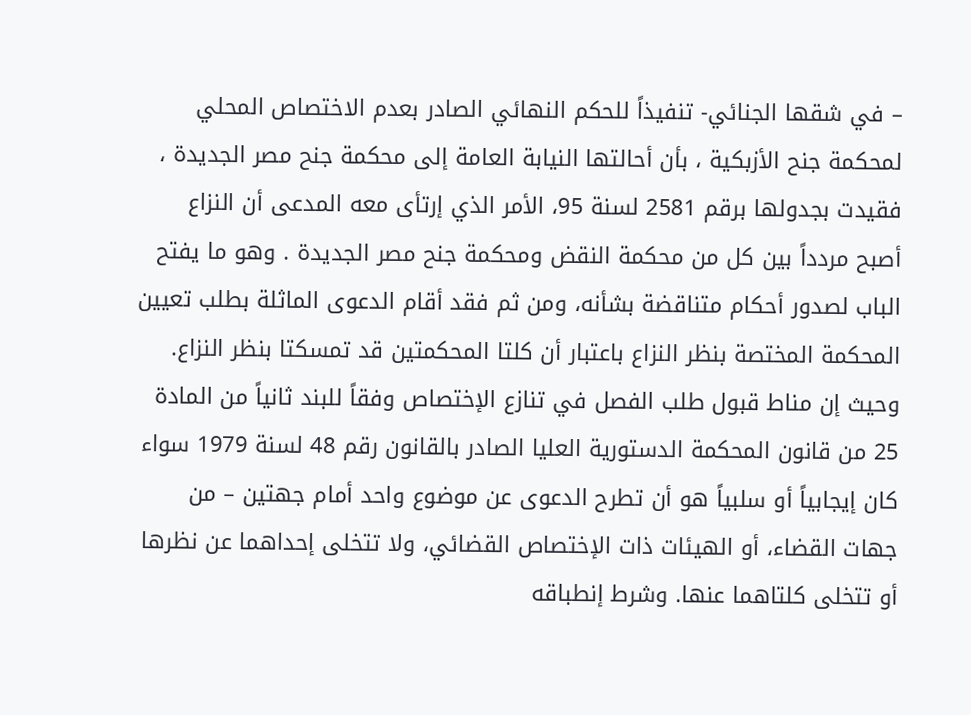– في شقها الجنائي- تنفيذاً للحكم النهائي الصادر بعدم الاختصاص المحلي لمحكمة جنح الأزبكية ، بأن أحالتها النيابة العامة إلى محكمة جنح مصر الجديدة ، فقيدت بجدولها برقم 2581 لسنة 95، الأمر الذي إرتأى معه المدعى أن النزاع أصبح مردداً بين كل من محكمة النقض ومحكمة جنح مصر الجديدة . وهو ما يفتح الباب لصدور أحكام متناقضة بشأنه، ومن ثم فقد أقام الدعوى الماثلة بطلب تعيين المحكمة المختصة بنظر النزاع باعتبار أن كلتا المحكمتين قد تمسكتا بنظر النزاع.
وحيث إن مناط قبول طلب الفصل في تنازع الإختصاص وفقاً للبند ثانياً من المادة 25 من قانون المحكمة الدستورية العليا الصادر بالقانون رقم 48 لسنة 1979 سواء كان إيجابياً أو سلبياً هو أن تطرح الدعوى عن موضوع واحد أمام جهتين – من جهات القضاء، أو الهيئات ذات الإختصاص القضائي، ولا تتخلى إحداهما عن نظرها أو تتخلى كلتاهما عنها. وشرط إنطباقه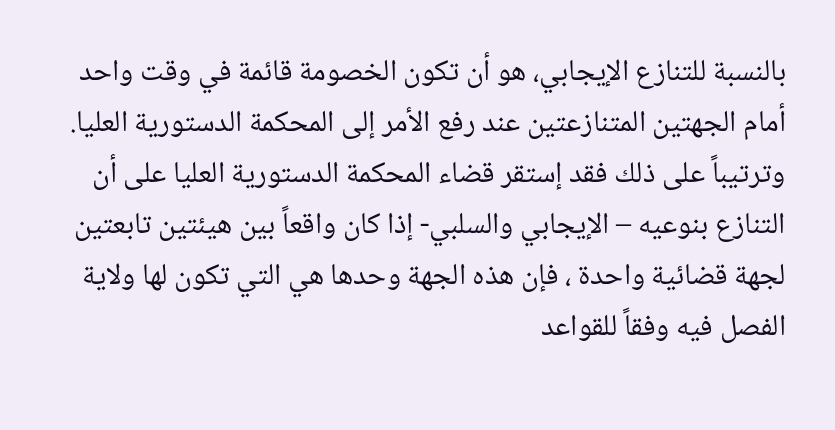بالنسبة للتنازع الإيجابي، هو أن تكون الخصومة قائمة في وقت واحد أمام الجهتين المتنازعتين عند رفع الأمر إلى المحكمة الدستورية العليا. وترتيباً على ذلك فقد إستقر قضاء المحكمة الدستورية العليا على أن التنازع بنوعيه – الإيجابي والسلبي- إذا كان واقعاً بين هيئتين تابعتين لجهة قضائية واحدة ، فإن هذه الجهة وحدها هي التي تكون لها ولاية الفصل فيه وفقاً للقواعد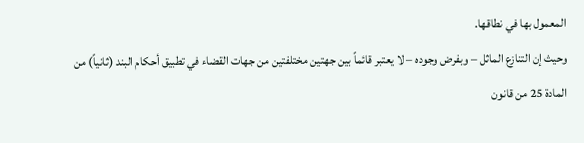المعمول بها في نطاقها.
وحيث إن التنازع الماثل – وبفرض وجوده – لا يعتبر قائماً بين جهتين مختلفتين من جهات القضاء في تطبيق أحكام البند (ثانياً) من المادة 25 من قانون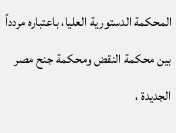المحكمة الدستورية العليا، باعتباره مردداً بين محكمة النقض ومحكمة جنح مصر الجديدة ،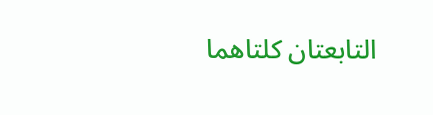التابعتان كلتاهما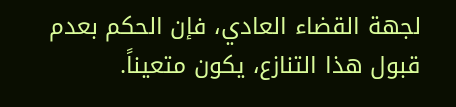لجهة القضاء العادي، فإن الحكم بعدم قبول هذا التنازع، يكون متعيناً.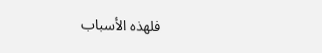فلهذه الأسباب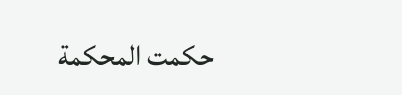حكمت المحكمة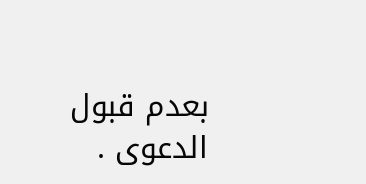بعدم قبول الدعوى .